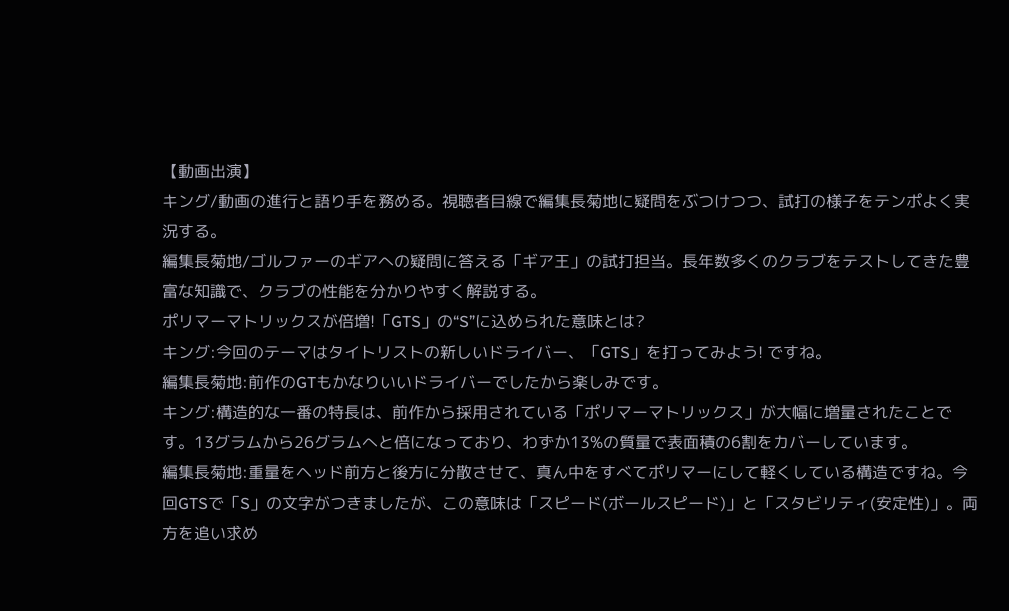【動画出演】
キング/動画の進行と語り手を務める。視聴者目線で編集長菊地に疑問をぶつけつつ、試打の様子をテンポよく実況する。
編集長菊地/ゴルファーのギアへの疑問に答える「ギア王」の試打担当。長年数多くのクラブをテストしてきた豊富な知識で、クラブの性能を分かりやすく解説する。
ポリマーマトリックスが倍増!「GTS」の“S”に込められた意味とは?
キング:今回のテーマはタイトリストの新しいドライバー、「GTS」を打ってみよう! ですね。
編集長菊地:前作のGTもかなりいいドライバーでしたから楽しみです。
キング:構造的な一番の特長は、前作から採用されている「ポリマーマトリックス」が大幅に増量されたことです。13グラムから26グラムへと倍になっており、わずか13%の質量で表面積の6割をカバーしています。
編集長菊地:重量をヘッド前方と後方に分散させて、真ん中をすべてポリマーにして軽くしている構造ですね。今回GTSで「S」の文字がつきましたが、この意味は「スピード(ボールスピード)」と「スタビリティ(安定性)」。両方を追い求め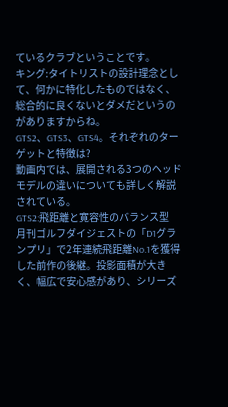ているクラブということです。
キング:タイトリストの設計理念として、何かに特化したものではなく、総合的に良くないとダメだというのがありますからね。
GTS2、GTS3、GTS4。それぞれのターゲットと特徴は?
動画内では、展開される3つのヘッドモデルの違いについても詳しく解説されている。
GTS2:飛距離と寛容性のバランス型
月刊ゴルフダイジェストの「D1グランプリ」で2年連続飛距離No.1を獲得した前作の後継。投影面積が大きく、幅広で安心感があり、シリーズ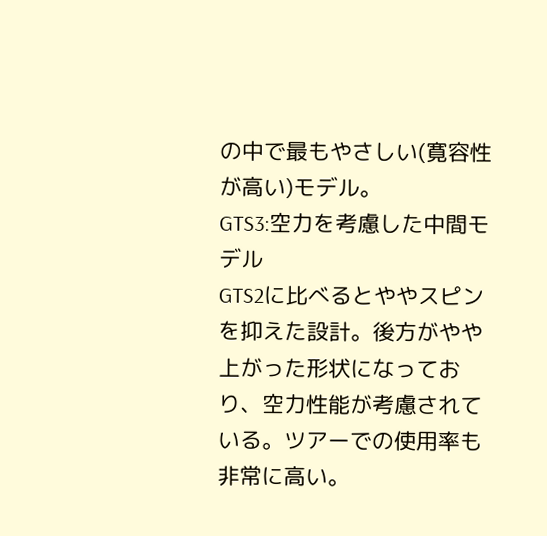の中で最もやさしい(寛容性が高い)モデル。
GTS3:空力を考慮した中間モデル
GTS2に比べるとややスピンを抑えた設計。後方がやや上がった形状になっており、空力性能が考慮されている。ツアーでの使用率も非常に高い。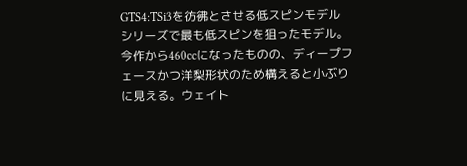GTS4:TSi3を彷彿とさせる低スピンモデル
シリーズで最も低スピンを狙ったモデル。今作から460ccになったものの、ディープフェースかつ洋梨形状のため構えると小ぶりに見える。ウェイト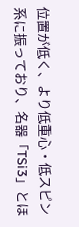位置が低く、より低重心・低スピン系に振っており、名器「TSi3」とほ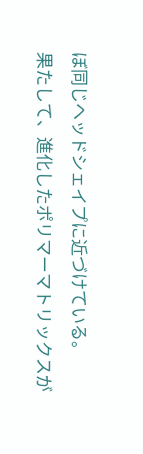ぼ同じヘッドシェイプに近づけている。
果たして、進化したポリマーマトリックスが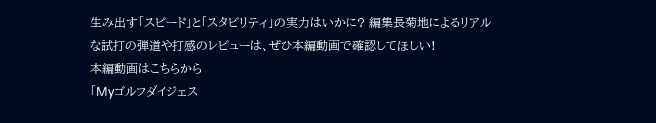生み出す「スピード」と「スタビリティ」の実力はいかに? 編集長菊地によるリアルな試打の弾道や打感のレビューは、ぜひ本編動画で確認してほしい!
本編動画はこちらから
「Myゴルフダイジェス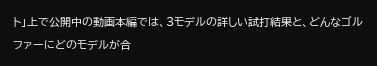ト」上で公開中の動画本編では、3モデルの詳しい試打結果と、どんなゴルファーにどのモデルが合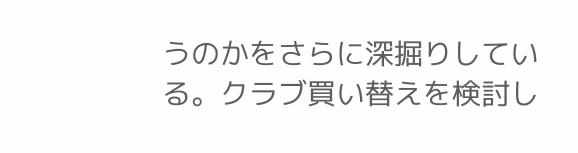うのかをさらに深掘りしている。クラブ買い替えを検討し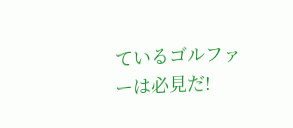ているゴルファーは必見だ!